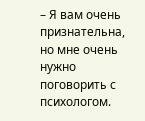– Я вам очень признательна, но мне очень нужно поговорить с психологом.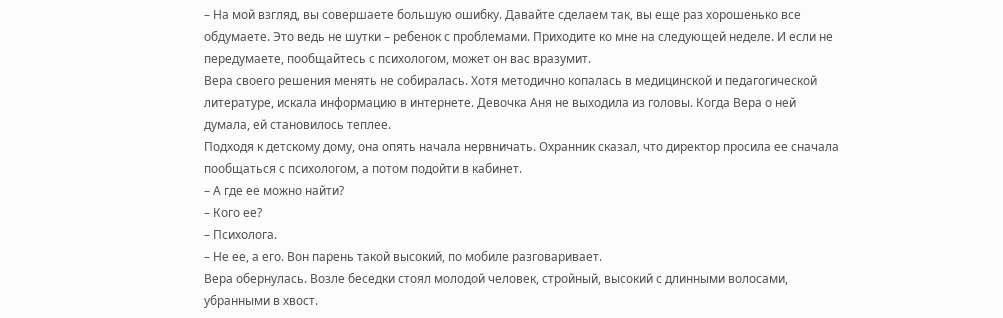– На мой взгляд, вы совершаете большую ошибку. Давайте сделаем так, вы еще раз хорошенько все обдумаете. Это ведь не шутки – ребенок с проблемами. Приходите ко мне на следующей неделе. И если не передумаете, пообщайтесь с психологом, может он вас вразумит.
Вера своего решения менять не собиралась. Хотя методично копалась в медицинской и педагогической литературе, искала информацию в интернете. Девочка Аня не выходила из головы. Когда Вера о ней думала, ей становилось теплее.
Подходя к детскому дому, она опять начала нервничать. Охранник сказал, что директор просила ее сначала пообщаться с психологом, а потом подойти в кабинет.
– А где ее можно найти?
– Кого ее?
– Психолога.
– Не ее, а его. Вон парень такой высокий, по мобиле разговаривает.
Вера обернулась. Возле беседки стоял молодой человек, стройный, высокий с длинными волосами, убранными в хвост.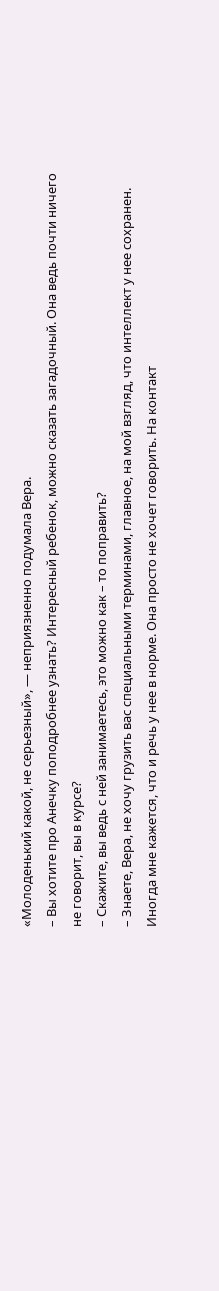«Молоденький какой, не серьезный», ― неприязненно подумала Вера.
– Вы хотите про Анечку поподробнее узнать? Интересный ребенок, можно сказать загадочный. Она ведь почти ничего не говорит, вы в курсе?
– Скажите, вы ведь с ней занимаетесь, это можно как – то поправить?
– Знаете, Вера, не хочу грузить вас специальными терминами, главное, на мой взгляд, что интеллект у нее сохранен. Иногда мне кажется, что и речь у нее в норме. Она просто не хочет говорить. На контакт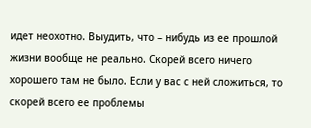идет неохотно. Выудить, что – нибудь из ее прошлой жизни вообще не реально. Скорей всего ничего хорошего там не было. Если у вас с ней сложиться, то скорей всего ее проблемы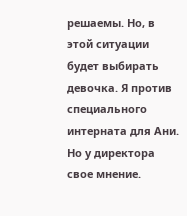решаемы. Но, в этой ситуации будет выбирать девочка. Я против специального интерната для Ани. Но у директора свое мнение.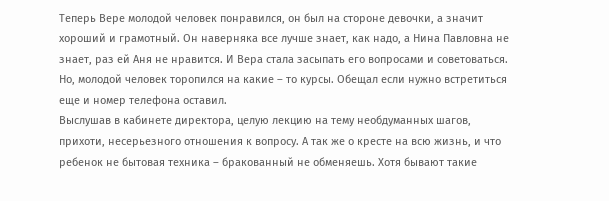Теперь Вере молодой человек понравился, он был на стороне девочки, а значит хороший и грамотный. Он наверняка все лучше знает, как надо, а Нина Павловна не знает, раз ей Аня не нравится. И Вера стала засыпать его вопросами и советоваться. Но, молодой человек торопился на какие – то курсы. Обещал если нужно встретиться еще и номер телефона оставил.
Выслушав в кабинете директора, целую лекцию на тему необдуманных шагов, прихоти, несерьезного отношения к вопросу. А так же о кресте на всю жизнь, и что ребенок не бытовая техника – бракованный не обменяешь. Хотя бывают такие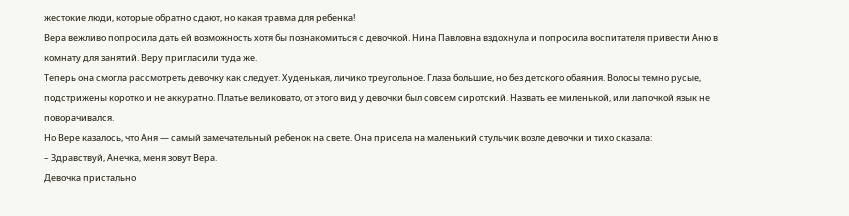жестокие люди, которые обратно сдают, но какая травма для ребенка!
Вера вежливо попросила дать ей возможность хотя бы познакомиться с девочкой. Нина Павловна вздохнула и попросила воспитателя привести Аню в комнату для занятий. Веру пригласили туда же.
Теперь она смогла рассмотреть девочку как следует. Худенькая, личико треугольное. Глаза большие, но без детского обаяния. Волосы темно русые, подстрижены коротко и не аккуратно. Платье великовато, от этого вид у девочки был совсем сиротский. Назвать ее миленькой, или лапочкой язык не поворачивался.
Но Вере казалось, что Аня ― самый замечательный ребенок на свете. Она присела на маленький стульчик возле девочки и тихо сказала:
– Здравствуй, Анечка, меня зовут Вера.
Девочка пристально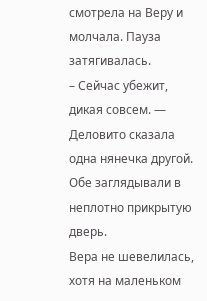смотрела на Веру и молчала. Пауза затягивалась.
– Сейчас убежит, дикая совсем. ― Деловито сказала одна нянечка другой. Обе заглядывали в неплотно прикрытую дверь.
Вера не шевелилась, хотя на маленьком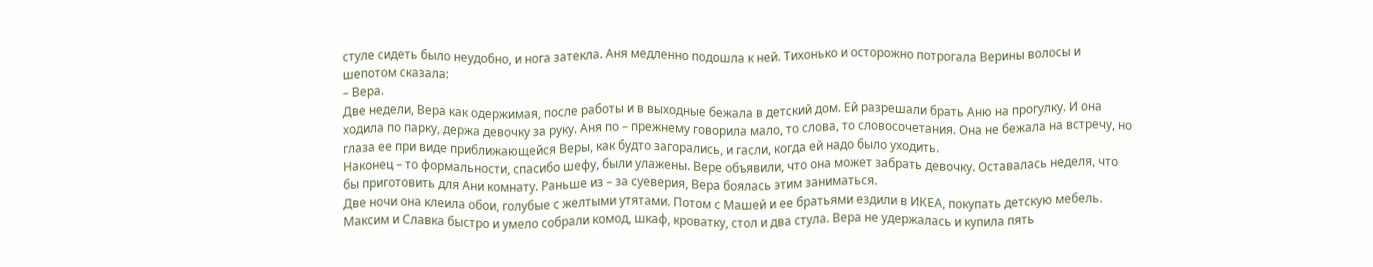стуле сидеть было неудобно, и нога затекла. Аня медленно подошла к ней. Тихонько и осторожно потрогала Верины волосы и шепотом сказала:
– Вера.
Две недели, Вера как одержимая, после работы и в выходные бежала в детский дом. Ей разрешали брать Аню на прогулку. И она ходила по парку, держа девочку за руку. Аня по – прежнему говорила мало, то слова, то словосочетания. Она не бежала на встречу, но глаза ее при виде приближающейся Веры, как будто загорались, и гасли, когда ей надо было уходить.
Наконец – то формальности, спасибо шефу, были улажены. Вере объявили, что она может забрать девочку. Оставалась неделя, что бы приготовить для Ани комнату. Раньше из – за суеверия, Вера боялась этим заниматься.
Две ночи она клеила обои, голубые с желтыми утятами. Потом с Машей и ее братьями ездили в ИКЕА, покупать детскую мебель. Максим и Славка быстро и умело собрали комод, шкаф, кроватку, стол и два стула. Вера не удержалась и купила пять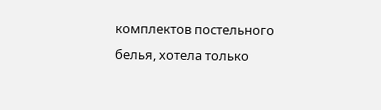комплектов постельного белья, хотела только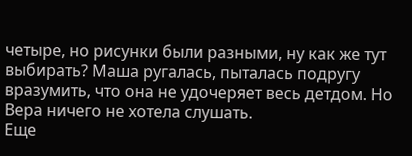четыре, но рисунки были разными, ну как же тут выбирать? Маша ругалась, пыталась подругу вразумить, что она не удочеряет весь детдом. Но Вера ничего не хотела слушать.
Еще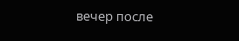вечер после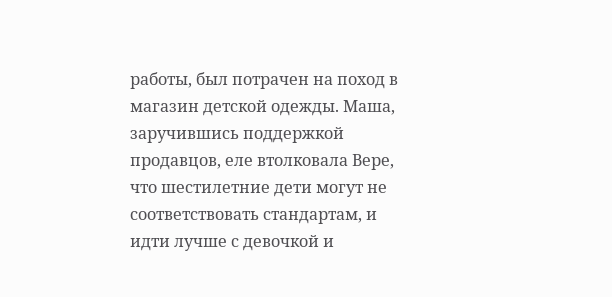работы, был потрачен на поход в магазин детской одежды. Маша, заручившись поддержкой продавцов, еле втолковала Вере, что шестилетние дети могут не соответствовать стандартам, и идти лучше с девочкой и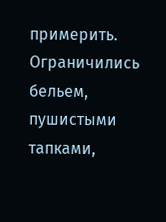примерить. Ограничились бельем, пушистыми тапками,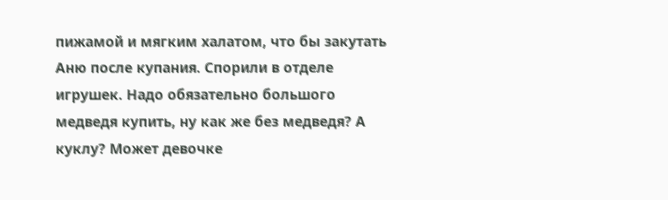пижамой и мягким халатом, что бы закутать Аню после купания. Спорили в отделе игрушек. Надо обязательно большого медведя купить, ну как же без медведя? А куклу? Может девочке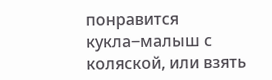понравится кукла‒малыш с коляской, или взять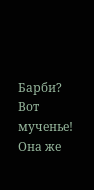Барби? Вот мученье! Она же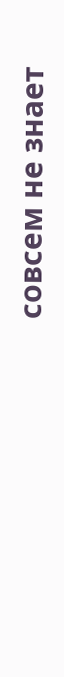совсем не знает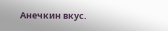Анечкин вкус.